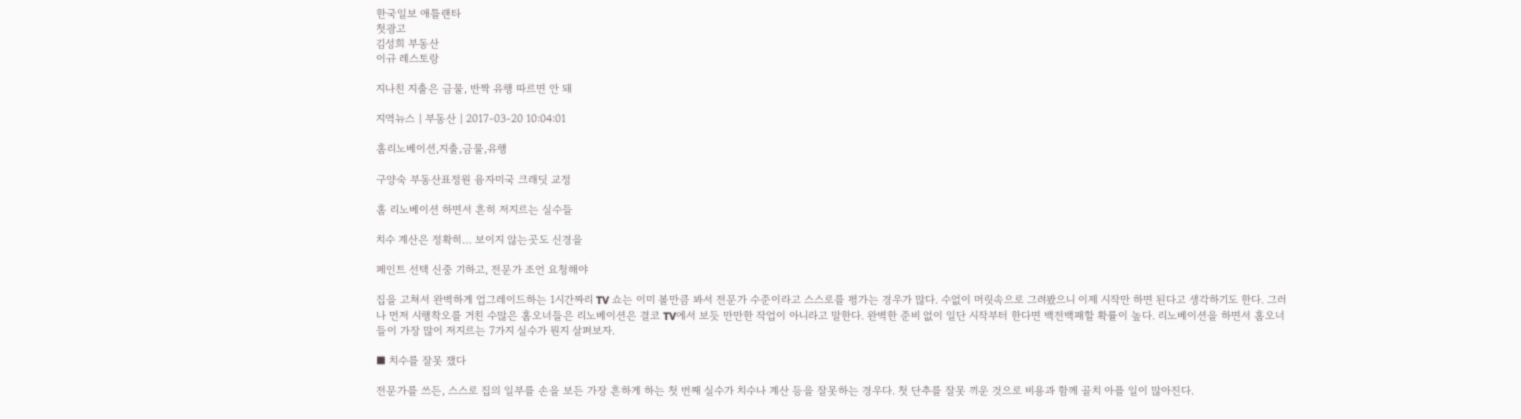한국일보 애틀랜타
첫광고
김성희 부동산
이규 레스토랑

지나친 지출은 금물, 반짝 유행 따르면 안 돼

지역뉴스 | 부동산 | 2017-03-20 10:04:01

홈리노베이션,지출,금물,유행

구양숙 부동산표정원 융자미국 크래딧 교정

홈 리노베이션 하면서 흔히 저지르는 실수들

치수 계산은 정확히… 보이지 않는곳도 신경을

페인트 선택 신중 기하고, 전문가 조언 요청해야

집을 고쳐서 완벽하게 업그레이드하는 1시간짜리 TV 쇼는 이미 볼만큼 봐서 전문가 수준이라고 스스로를 평가는 경우가 많다. 수없이 머릿속으로 그려봤으니 이제 시작만 하면 된다고 생각하기도 한다. 그러나 먼저 시행착오를 거친 수많은 홈오너들은 리노베이션은 결코 TV에서 보듯 만만한 작업이 아니라고 말한다. 완벽한 준비 없이 일단 시작부터 한다면 백전백패할 확률이 높다. 리노베이션을 하면서 홈오너들이 가장 많이 저지르는 7가지 실수가 뭔지 살펴보자.

■ 치수를 잘못 쟀다

전문가를 쓰든, 스스로 집의 일부를 손을 보든 가장 흔하게 하는 첫 번째 실수가 치수나 계산 등을 잘못하는 경우다. 첫 단추를 잘못 끼운 것으로 비용과 함께 골치 아플 일이 많아진다.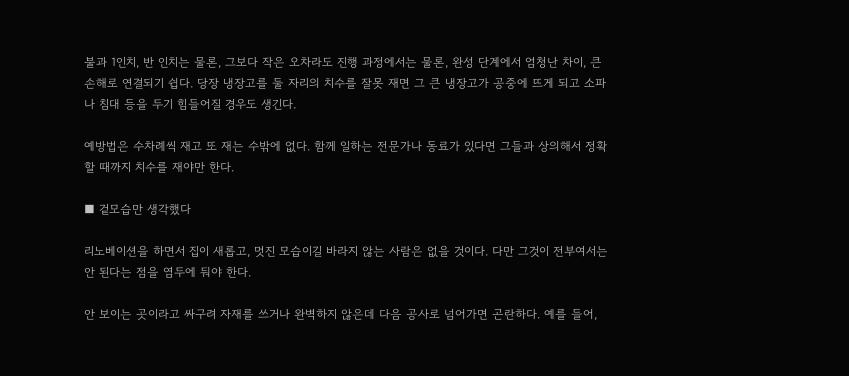불과 1인치, 반 인치는 물론, 그보다 작은 오차라도 진행 과정에서는 물론, 완성 단계에서 엄청난 차이, 큰 손해로 연결되기 쉽다. 당장 냉장고를 둘 자리의 치수를 잘못 재면 그 큰 냉장고가 공중에 뜨게 되고 소파나 침대 등을 두기 힘들어질 경우도 생긴다.

예방법은 수차례씩 재고 또 재는 수밖에 없다. 함께 일하는 전문가나 동료가 있다면 그들과 상의해서 정확할 때까지 치수를 재야만 한다.

■ 겉모습만 생각했다

리노베이션을 하면서 집이 새롭고, 멋진 모습이길 바라지 않는 사람은 없을 것이다. 다만 그것이 전부여서는 안 된다는 점을 염두에 둬야 한다.

안 보이는 곳이라고 싸구려 자재를 쓰거나 완벽하지 않은데 다음 공사로 넘어가면 곤란하다. 예를 들어,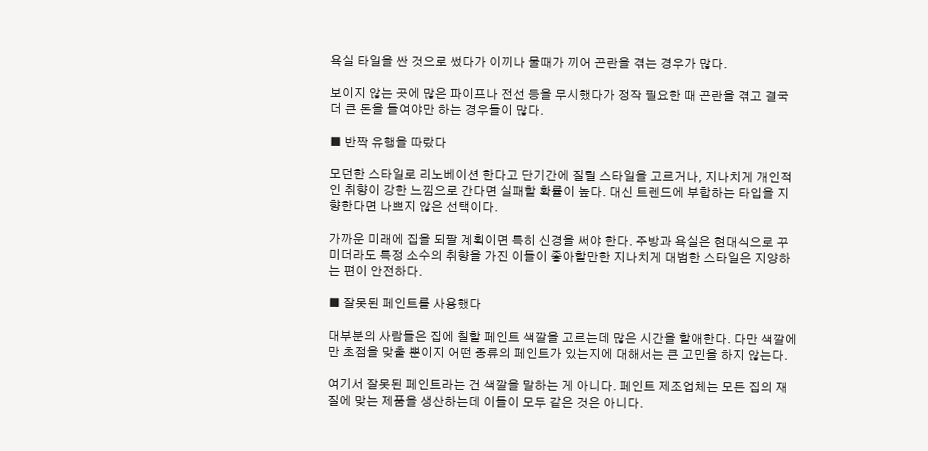욕실 타일을 싼 것으로 썼다가 이끼나 물때가 끼어 곤란을 겪는 경우가 많다.

보이지 않는 곳에 많은 파이프나 전선 등을 무시했다가 정작 필요한 때 곤란을 겪고 결국 더 큰 돈을 들여야만 하는 경우들이 많다.

■ 반짝 유행을 따랐다

모던한 스타일로 리노베이션 한다고 단기간에 질릴 스타일을 고르거나, 지나치게 개인적인 취향이 강한 느낌으로 간다면 실패할 확률이 높다. 대신 트렌드에 부합하는 타입을 지향한다면 나쁘지 않은 선택이다.

가까운 미래에 집을 되팔 계획이면 특히 신경을 써야 한다. 주방과 욕실은 현대식으로 꾸미더라도 특정 소수의 취향을 가진 이들이 좋아할만한 지나치게 대범한 스타일은 지양하는 편이 안전하다.

■ 잘못된 페인트를 사용했다

대부분의 사람들은 집에 칠할 페인트 색깔을 고르는데 많은 시간을 할애한다. 다만 색깔에만 초점을 맞출 뿐이지 어떤 종류의 페인트가 있는지에 대해서는 큰 고민을 하지 않는다.

여기서 잘못된 페인트라는 건 색깔을 말하는 게 아니다. 페인트 제조업체는 모든 집의 재질에 맞는 제품을 생산하는데 이들이 모두 같은 것은 아니다.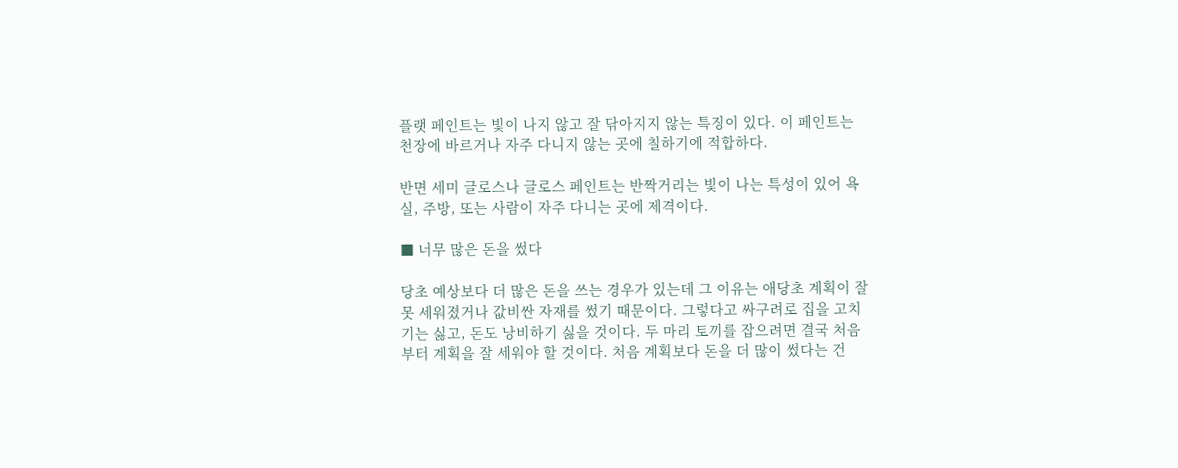플랫 페인트는 빛이 나지 않고 잘 닦아지지 않는 특징이 있다. 이 페인트는 천장에 바르거나 자주 다니지 않는 곳에 칠하기에 적합하다.

반면 세미 글로스나 글로스 페인트는 반짝거리는 빛이 나는 특성이 있어 욕실, 주방, 또는 사람이 자주 다니는 곳에 제격이다.

■ 너무 많은 돈을 썼다

당초 예상보다 더 많은 돈을 쓰는 경우가 있는데 그 이유는 애당초 계획이 잘못 세워졌거나 값비싼 자재를 썼기 때문이다. 그렇다고 싸구려로 집을 고치기는 싫고, 돈도 낭비하기 싫을 것이다. 두 마리 토끼를 잡으려면 결국 처음부터 계획을 잘 세워야 할 것이다. 처음 계획보다 돈을 더 많이 썼다는 건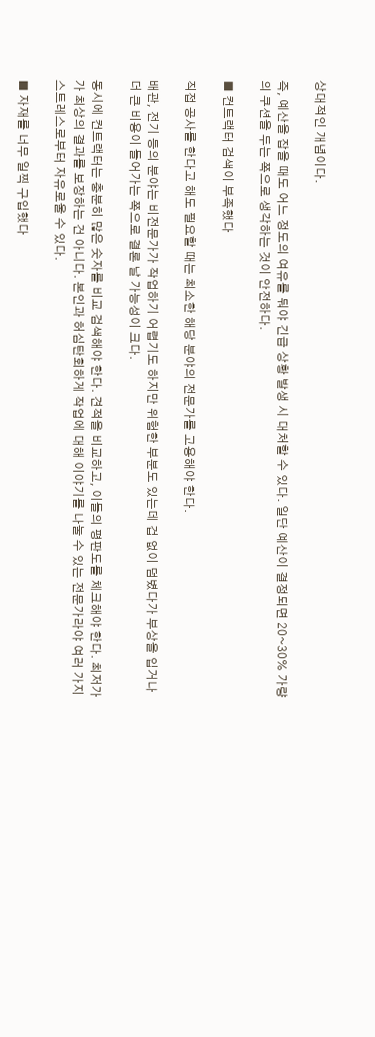상대적인 개념이다.

즉, 예산을 잡을 때도 어느 정도의 여유를 둬야 긴급 상황 발생 시 대처할 수 있다. 일단 예산이 결정되면 20~30% 가량의 쿠션을 두는 쪽으로 생각하는 것이 안전하다.

■ 컨트랙터 검색이 부족했다

직접 공사를 한다고 해도 필요할 때는 최소한 해당 분야의 전문가를 고용해야 한다.

배관, 전기 등의 분야는 비전문가가 작업하기 어렵기도 하지만 위험한 부분도 있는데 겁 없이 덤볐다가 부상을 입거나 더 큰 비용이 들어가는 쪽으로 결론 날 가능성이 크다.

동시에 컨트랙터는 충분히 많은 숫자를 비교 검색해야 한다. 견적을 비교하고, 이들의 평판도를 체크해야 한다. 최저가가 최상의 결과를 보장하는 건 아니다. 본인과 허심탄회하게 작업에 대해 이야기를 나눌 수 있는 전문가라야 여러 가지 스트레스로부터 자유로울 수 있다.

■ 자재를 너무 일찍 구입했다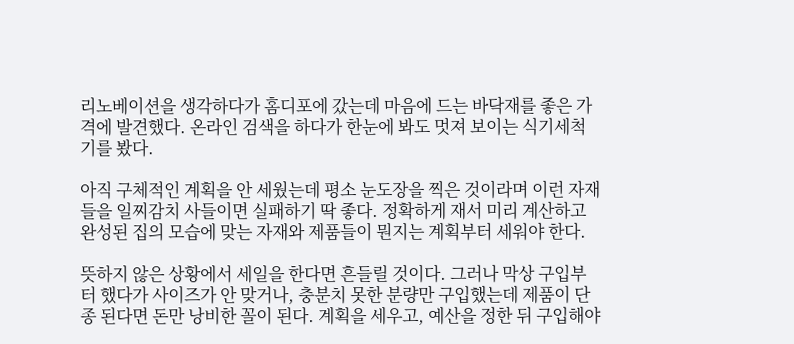리노베이션을 생각하다가 홈디포에 갔는데 마음에 드는 바닥재를 좋은 가격에 발견했다. 온라인 검색을 하다가 한눈에 봐도 멋져 보이는 식기세척기를 봤다.

아직 구체적인 계획을 안 세웠는데 평소 눈도장을 찍은 것이라며 이런 자재들을 일찌감치 사들이면 실패하기 딱 좋다. 정확하게 재서 미리 계산하고 완성된 집의 모습에 맞는 자재와 제품들이 뭔지는 계획부터 세워야 한다.

뜻하지 않은 상황에서 세일을 한다면 흔들릴 것이다. 그러나 막상 구입부터 했다가 사이즈가 안 맞거나, 충분치 못한 분량만 구입했는데 제품이 단종 된다면 돈만 낭비한 꼴이 된다. 계획을 세우고, 예산을 정한 뒤 구입해야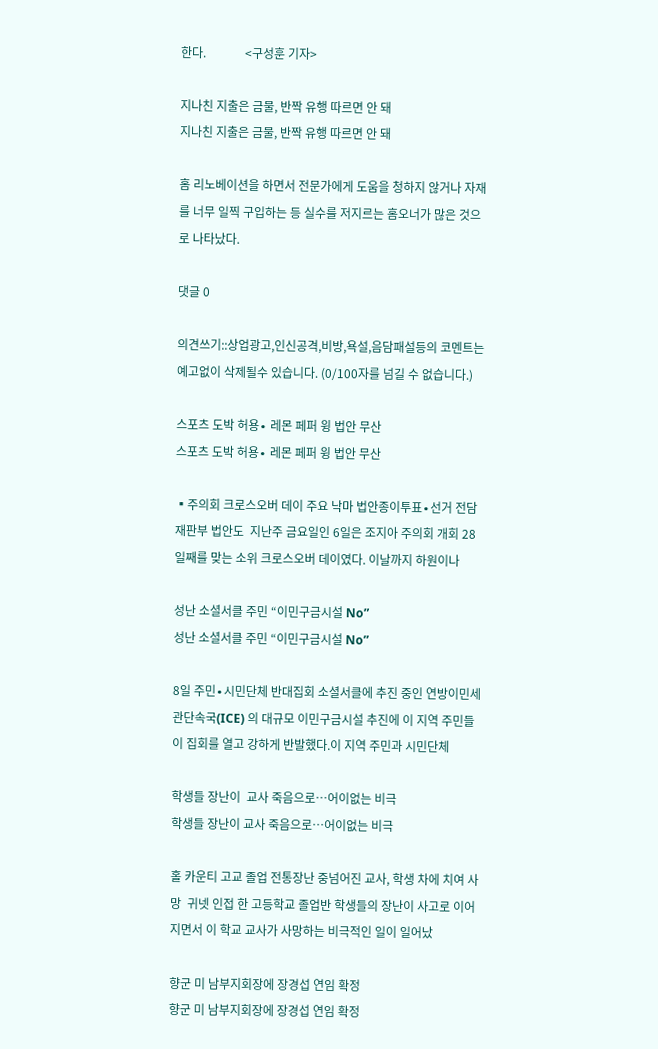한다.             <구성훈 기자>

지나친 지출은 금물, 반짝 유행 따르면 안 돼
지나친 지출은 금물, 반짝 유행 따르면 안 돼

홈 리노베이션을 하면서 전문가에게 도움을 청하지 않거나 자재를 너무 일찍 구입하는 등 실수를 저지르는 홈오너가 많은 것으로 나타났다.

댓글 0

의견쓰기::상업광고,인신공격,비방,욕설,음담패설등의 코멘트는 예고없이 삭제될수 있습니다. (0/100자를 넘길 수 없습니다.)

스포츠 도박 허용∙ 레몬 페퍼 윙 법안 무산
스포츠 도박 허용∙ 레몬 페퍼 윙 법안 무산

▪주의회 크로스오버 데이 주요 낙마 법안종이투표∙선거 전담 재판부 법안도  지난주 금요일인 6일은 조지아 주의회 개회 28일째를 맞는 소위 크로스오버 데이였다. 이날까지 하원이나

성난 소셜서클 주민 “이민구금시설 No”
성난 소셜서클 주민 “이민구금시설 No”

8일 주민∙시민단체 반대집회 소셜서클에 추진 중인 연방이민세관단속국(ICE) 의 대규모 이민구금시설 추진에 이 지역 주민들이 집회를 열고 강하게 반발했다.이 지역 주민과 시민단체

학생들 장난이  교사 죽음으로…어이없는 비극
학생들 장난이 교사 죽음으로…어이없는 비극

홀 카운티 고교 졸업 전통장난 중넘어진 교사, 학생 차에 치여 사망  귀넷 인접 한 고등학교 졸업반 학생들의 장난이 사고로 이어지면서 이 학교 교사가 사망하는 비극적인 일이 일어났

향군 미 남부지회장에 장경섭 연임 확정
향군 미 남부지회장에 장경섭 연임 확정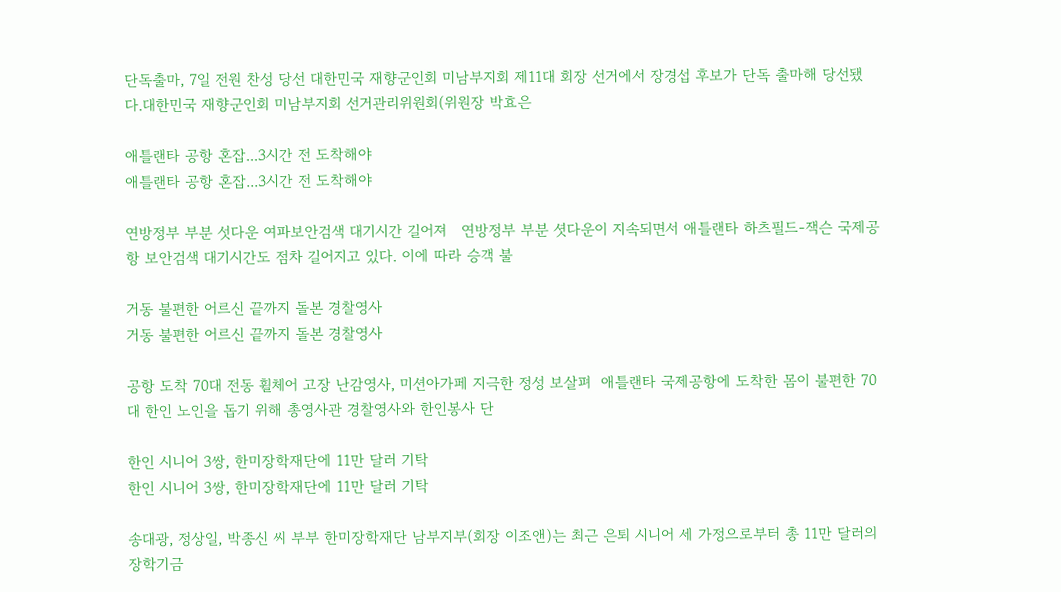단독출마, 7일 전원 찬성 당선 대한민국 재향군인회 미남부지회 제11대 회장 선거에서 장경섭 후보가 단독 출마해 당선됐다.대한민국 재향군인회 미남부지회 선거관리위원회(위원장 박효은

애틀랜타 공항 혼잡...3시간 전 도착해야
애틀랜타 공항 혼잡...3시간 전 도착해야

연방정부 부분 섯다운 여파보안검색 대기시간 길어져   연방정부 부분 셧다운이 지속되면서 애틀랜타 하츠필드-잭슨 국제공항 보안검색 대기시간도 점차 길어지고 있다. 이에 따라 승객 불

거동 불편한 어르신 끝까지 돌본 경찰영사
거동 불편한 어르신 끝까지 돌본 경찰영사

공항 도착 70대 전동 휠체어 고장 난감영사, 미션아가페 지극한 정성 보살펴  애틀랜타 국제공항에 도착한 몸이 불편한 70대 한인 노인을 돕기 위해 총영사관 경찰영사와 한인봉사 단

한인 시니어 3쌍, 한미장학재단에 11만 달러 기탁
한인 시니어 3쌍, 한미장학재단에 11만 달러 기탁

송대광, 정상일, 박종신 씨 부부 한미장학재단 남부지부(회장 이조앤)는 최근 은퇴 시니어 세 가정으로부터 총 11만 달러의 장학기금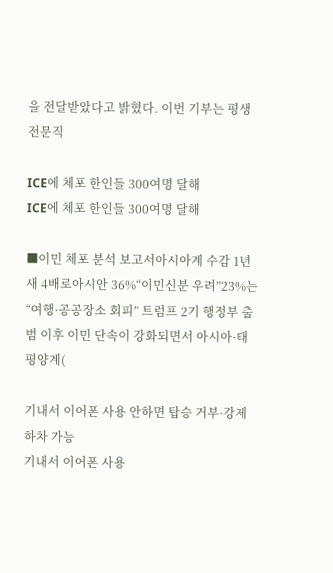을 전달받았다고 밝혔다. 이번 기부는 평생 전문직

ICE에 체포 한인들 300여명 달해
ICE에 체포 한인들 300여명 달해

■이민 체포 분석 보고서아시아계 수감 1년새 4배로아시안 36%“이민신분 우려”23%는“여행·공공장소 회피” 트럼프 2기 행정부 출범 이후 이민 단속이 강화되면서 아시아·태평양계(

기내서 이어폰 사용 안하면 탑승 거부·강제 하차 가능
기내서 이어폰 사용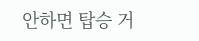안하면 탑승 거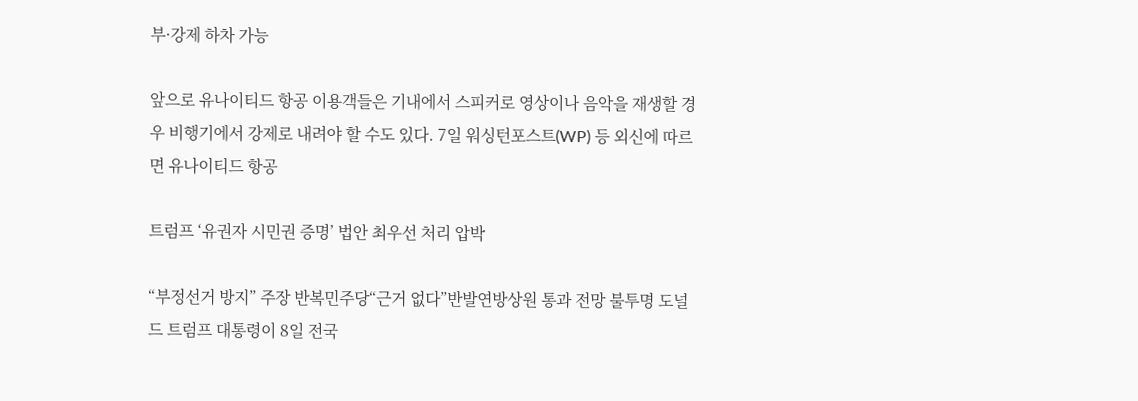부·강제 하차 가능

앞으로 유나이티드 항공 이용객들은 기내에서 스피커로 영상이나 음악을 재생할 경우 비행기에서 강제로 내려야 할 수도 있다. 7일 워싱턴포스트(WP) 등 외신에 따르면 유나이티드 항공

트럼프 ‘유권자 시민권 증명’ 법안 최우선 처리 압박

“부정선거 방지” 주장 반복민주당“근거 없다”반발연방상원 통과 전망 불투명 도널드 트럼프 대통령이 8일 전국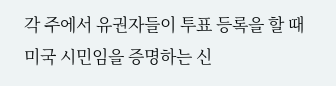각 주에서 유권자들이 투표 등록을 할 때 미국 시민임을 증명하는 신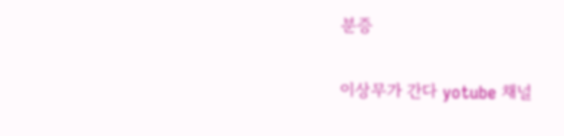분증

이상무가 간다 yotube 채널